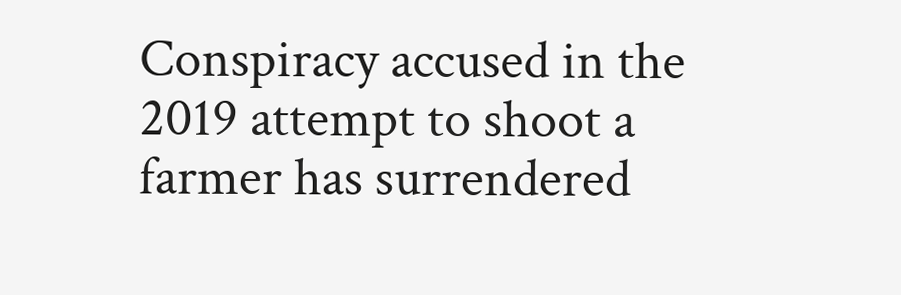Conspiracy accused in the 2019 attempt to shoot a farmer has surrendered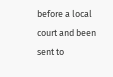before a local court and been sent to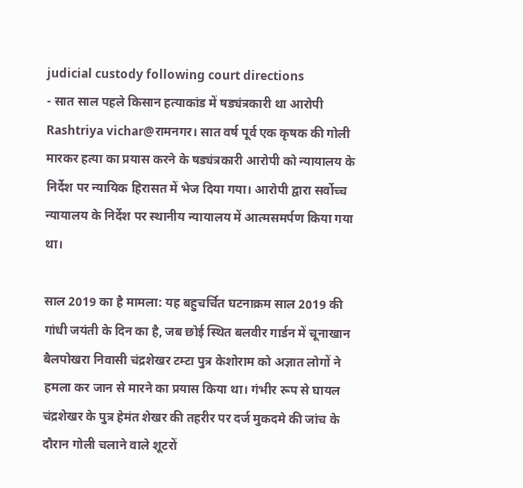judicial custody following court directions
- सात साल पहले किसान हत्याकांड में षड्यंत्रकारी था आरोपी
Rashtriya vichar@रामनगर। सात वर्ष पूर्व एक कृषक की गोली मारकर हत्या का प्रयास करने के षड्यंत्रकारी आरोपी को न्यायालय के निर्देश पर न्यायिक हिरासत में भेज दिया गया। आरोपी द्वारा सर्वोच्च न्यायालय के निर्देश पर स्थानीय न्यायालय में आत्मसमर्पण किया गया था।

साल 2019 का है मामला: यह बहुचर्चित घटनाक्रम साल 2019 की गांधी जयंती के दिन का है, जब छोई स्थित बलवीर गार्डन में चूनाखान बैलपोखरा निवासी चंद्रशेखर टम्टा पुत्र केशोराम को अज्ञात लोगों ने हमला कर जान से मारने का प्रयास किया था। गंभीर रूप से घायल चंद्रशेखर के पुत्र हेमंत शेखर की तहरीर पर दर्ज मुकदमे की जांच के दौरान गोली चलाने वाले शूटरों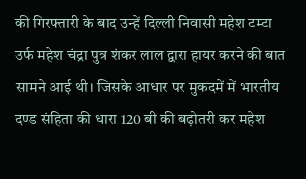की गिरफ्तारी के बाद उन्हें दिल्ली निवासी महेश टम्टा उर्फ महेश चंद्रा पुत्र शंकर लाल द्वारा हायर करने की बात सामने आई थी। जिसके आधार पर मुकदमें में भारतीय दण्ड संहिता की धारा 120 बी की बढ़ोतरी कर महेश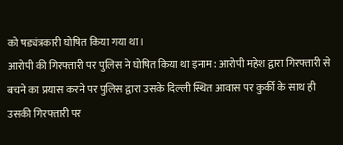को षड्यंत्रकारी घोषित किया गया था।
आरोपी की गिरफ्तारी पर पुलिस ने घोषित किया था इनाम: आरोपी महेश द्वारा गिरफ्तारी से बचने का प्रयास करने पर पुलिस द्वारा उसके दिल्ली स्थित आवास पर कुर्की के साथ ही उसकी गिरफ्तारी पर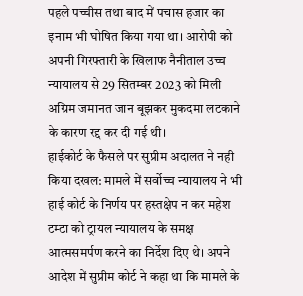पहले पच्चीस तथा बाद में पचास हजार का इनाम भी घोषित किया गया था। आरोपी को अपनी गिरफ्तारी के खिलाफ नैनीताल उच्च न्यायालय से 29 सितम्बर 2023 को मिली अग्रिम जमानत जान बूझकर मुकदमा लटकाने के कारण रद्द कर दी गई थी।
हाईकोर्ट के फैसले पर सुप्रीम अदालत ने नही किया दखल: मामले में सर्वोच्च न्यायालय ने भी हाई कोर्ट के निर्णय पर हस्तक्षेप न कर महेश टम्टा को ट्रायल न्यायालय के समक्ष आत्मसमर्पण करने का निर्देश दिए थे। अपने आदेश में सुप्रीम कोर्ट ने कहा था कि मामले के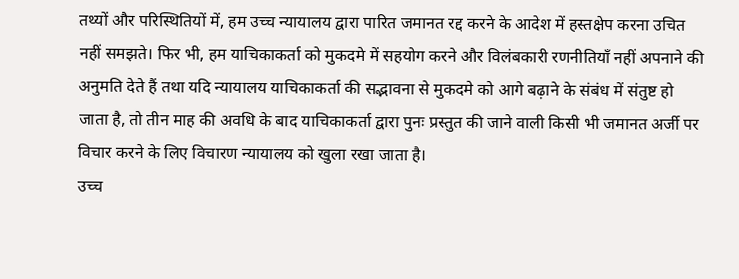तथ्यों और परिस्थितियों में, हम उच्च न्यायालय द्वारा पारित जमानत रद्द करने के आदेश में हस्तक्षेप करना उचित नहीं समझते। फिर भी, हम याचिकाकर्ता को मुकदमे में सहयोग करने और विलंबकारी रणनीतियाँ नहीं अपनाने की अनुमति देते हैं तथा यदि न्यायालय याचिकाकर्ता की सद्भावना से मुकदमे को आगे बढ़ाने के संबंध में संतुष्ट हो जाता है, तो तीन माह की अवधि के बाद याचिकाकर्ता द्वारा पुनः प्रस्तुत की जाने वाली किसी भी जमानत अर्जी पर विचार करने के लिए विचारण न्यायालय को खुला रखा जाता है।
उच्च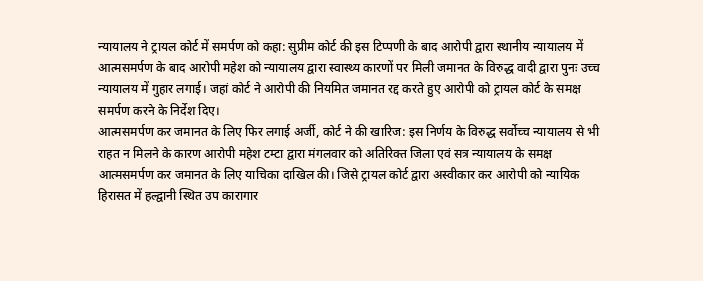न्यायालय ने ट्रायल कोर्ट में समर्पण को कहा: सुप्रीम कोर्ट की इस टिप्पणी के बाद आरोपी द्वारा स्थानीय न्यायालय में आत्मसमर्पण के बाद आरोपी महेश को न्यायालय द्वारा स्वास्थ्य कारणों पर मिली जमानत के विरुद्ध वादी द्वारा पुनः उच्च न्यायालय में गुहार लगाई। जहां कोर्ट ने आरोपी की नियमित जमानत रद्द करते हुए आरोपी को ट्रायल कोर्ट के समक्ष समर्पण करने के निर्देश दिए।
आत्मसमर्पण कर जमानत के लिए फिर लगाई अर्जी, कोर्ट ने की खारिज: इस निर्णय के विरुद्ध सर्वोच्च न्यायालय से भी राहत न मिलने के कारण आरोपी महेश टम्टा द्वारा मंगलवार को अतिरिक्त जिला एवं सत्र न्यायालय के समक्ष आत्मसमर्पण कर जमानत के लिए याचिका दाखिल की। जिसे ट्रायल कोर्ट द्वारा अस्वीकार कर आरोपी को न्यायिक हिरासत में हल्द्वानी स्थित उप कारागार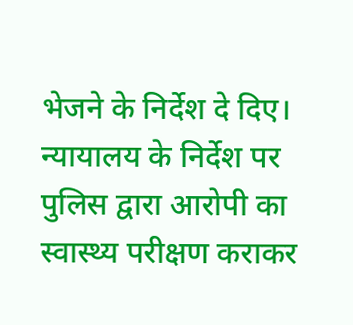भेजने के निर्देश दे दिए। न्यायालय के निर्देश पर पुलिस द्वारा आरोपी का स्वास्थ्य परीक्षण कराकर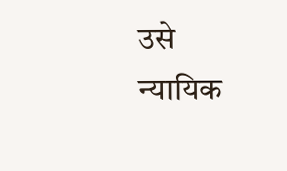उसे न्यायिक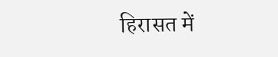हिरासत में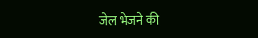जेल भेजने की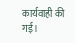कार्यवाही की गई।